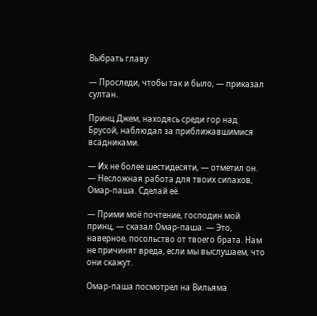Выбрать главу

— Проследи, чтобы так и было, — приказал султан.

Принц Джем, находясь среди гор над Брусой, наблюдал за приближавшимися всадниками.

— Их не более шестидесяти, — отметил он. — Несложная работа для твоих сипахов, Омар-паша. Сделай её.

— Прими моё почтение, господин мой принц, — сказал Омар-паша. — Это, наверное, посольство от твоего брата. Нам не причинят вреда, если мы выслушаем, что они скажут.

Омар-паша посмотрел на Вильяма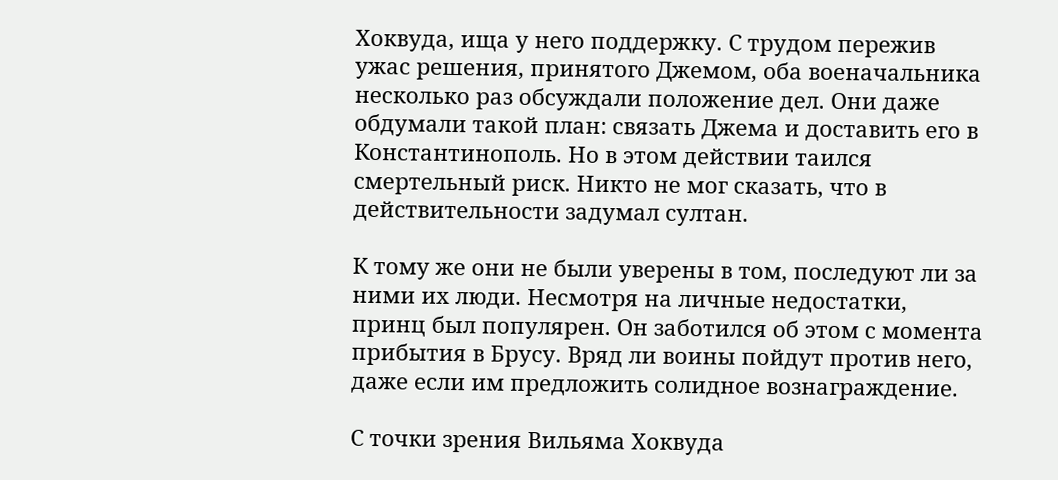Хоквуда, ища у него поддержку. С трудом пережив ужас решения, принятого Джемом, оба военачальника несколько раз обсуждали положение дел. Они даже обдумали такой план: связать Джема и доставить его в Константинополь. Но в этом действии таился смертельный риск. Никто не мог сказать, что в действительности задумал султан.

К тому же они не были уверены в том, последуют ли за ними их люди. Несмотря на личные недостатки, принц был популярен. Он заботился об этом с момента прибытия в Брусу. Вряд ли воины пойдут против него, даже если им предложить солидное вознаграждение.

С точки зрения Вильяма Хоквуда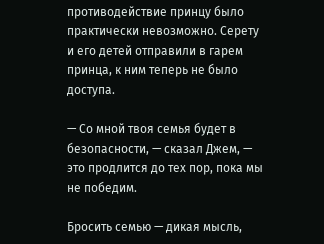противодействие принцу было практически невозможно. Серету и его детей отправили в гарем принца, к ним теперь не было доступа.

— Со мной твоя семья будет в безопасности, — сказал Джем, — это продлится до тех пор, пока мы не победим.

Бросить семью — дикая мысль,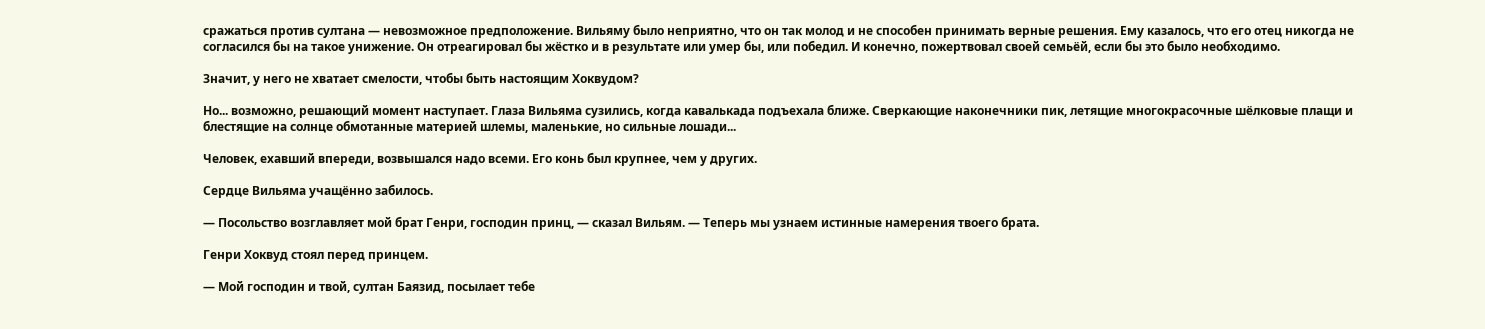сражаться против султана — невозможное предположение. Вильяму было неприятно, что он так молод и не способен принимать верные решения. Ему казалось, что его отец никогда не согласился бы на такое унижение. Он отреагировал бы жёстко и в результате или умер бы, или победил. И конечно, пожертвовал своей семьёй, если бы это было необходимо.

Значит, у него не хватает смелости, чтобы быть настоящим Хоквудом?

Но... возможно, решающий момент наступает. Глаза Вильяма сузились, когда кавалькада подъехала ближе. Сверкающие наконечники пик, летящие многокрасочные шёлковые плащи и блестящие на солнце обмотанные материей шлемы, маленькие, но сильные лошади...

Человек, ехавший впереди, возвышался надо всеми. Его конь был крупнее, чем у других.

Сердце Вильяма учащённо забилось.

— Посольство возглавляет мой брат Генри, господин принц, — сказал Вильям. — Теперь мы узнаем истинные намерения твоего брата.

Генри Хоквуд стоял перед принцем.

— Мой господин и твой, султан Баязид, посылает тебе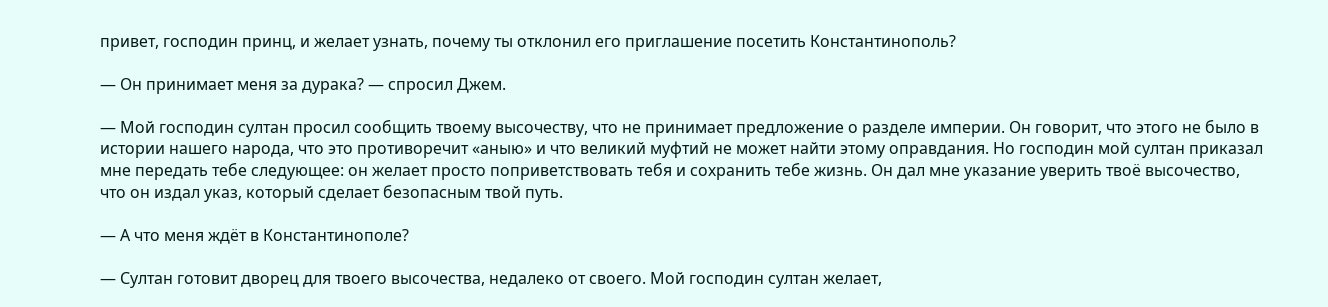привет, господин принц, и желает узнать, почему ты отклонил его приглашение посетить Константинополь?

— Он принимает меня за дурака? — спросил Джем.

— Мой господин султан просил сообщить твоему высочеству, что не принимает предложение о разделе империи. Он говорит, что этого не было в истории нашего народа, что это противоречит «аныю» и что великий муфтий не может найти этому оправдания. Но господин мой султан приказал мне передать тебе следующее: он желает просто поприветствовать тебя и сохранить тебе жизнь. Он дал мне указание уверить твоё высочество, что он издал указ, который сделает безопасным твой путь.

— А что меня ждёт в Константинополе?

— Султан готовит дворец для твоего высочества, недалеко от своего. Мой господин султан желает,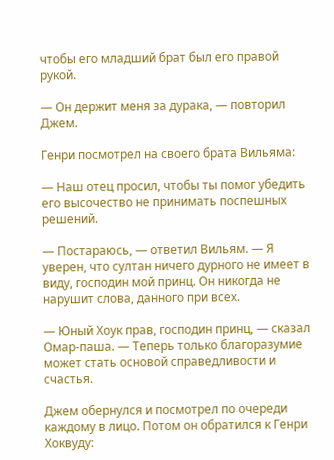чтобы его младший брат был его правой рукой.

— Он держит меня за дурака, — повторил Джем.

Генри посмотрел на своего брата Вильяма:

— Наш отец просил, чтобы ты помог убедить его высочество не принимать поспешных решений.

— Постараюсь, — ответил Вильям. — Я уверен, что султан ничего дурного не имеет в виду, господин мой принц. Он никогда не нарушит слова, данного при всех.

— Юный Хоук прав, господин принц, — сказал Омар-паша. — Теперь только благоразумие может стать основой справедливости и счастья.

Джем обернулся и посмотрел по очереди каждому в лицо. Потом он обратился к Генри Хоквуду: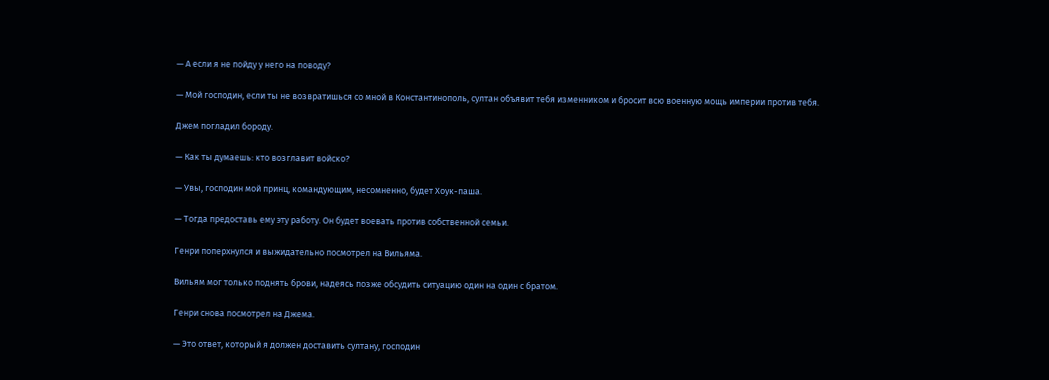— А если я не пойду у него на поводу?

— Мой господин, если ты не возвратишься со мной в Константинополь, султан объявит тебя изменником и бросит всю военную мощь империи против тебя.

Джем погладил бороду.

— Как ты думаешь: кто возглавит войско?

— Увы, господин мой принц, командующим, несомненно, будет Хоук-паша.

— Тогда предоставь ему эту работу. Он будет воевать против собственной семьи.

Генри поперхнулся и выжидательно посмотрел на Вильяма.

Вильям мог только поднять брови, надеясь позже обсудить ситуацию один на один с братом.

Генри снова посмотрел на Джема.

— Это ответ, который я должен доставить султану, господин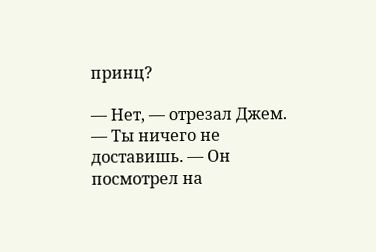принц?

— Нет, — отрезал Джем. — Ты ничего не доставишь. — Он посмотрел на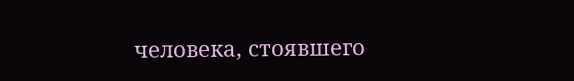человека, стоявшего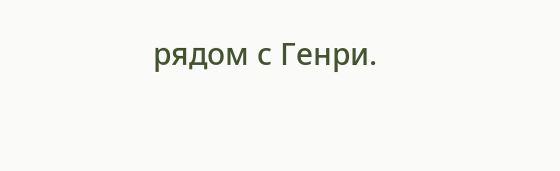рядом с Генри.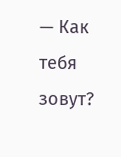— Как тебя зовут?